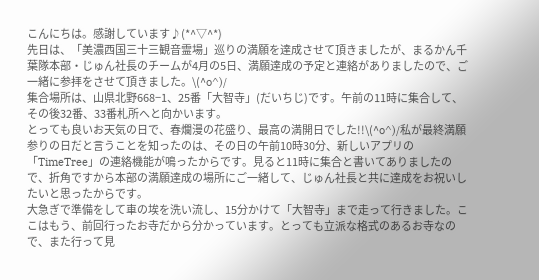こんにちは。感謝しています♪(*^▽^*)
先日は、「美濃西国三十三観音霊場」巡りの満願を達成させて頂きましたが、まるかん千葉隊本部・じゅん社長のチームが4月の5日、満願達成の予定と連絡がありましたので、ご一緒に参拝をさせて頂きました。\(^o^)/
集合場所は、山県北野668−1、25番「大智寺」(だいちじ)です。午前の11時に集合して、その後32番、33番札所へと向かいます。
とっても良いお天気の日で、春爛漫の花盛り、最高の満開日でした!!\(^o^)/私が最終満願参りの日だと言うことを知ったのは、その日の午前10時30分、新しいアプリの「TimeTree」の連絡機能が鳴ったからです。見ると11時に集合と書いてありましたので、折角ですから本部の満願達成の場所にご一緒して、じゅん社長と共に達成をお祝いしたいと思ったからです。
大急ぎで準備をして車の埃を洗い流し、15分かけて「大智寺」まで走って行きました。ここはもう、前回行ったお寺だから分かっています。とっても立派な格式のあるお寺なので、また行って見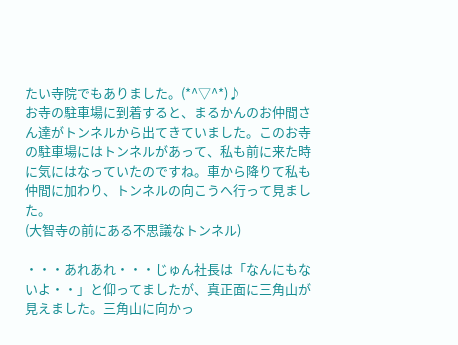たい寺院でもありました。(*^▽^*)♪
お寺の駐車場に到着すると、まるかんのお仲間さん達がトンネルから出てきていました。このお寺の駐車場にはトンネルがあって、私も前に来た時に気にはなっていたのですね。車から降りて私も仲間に加わり、トンネルの向こうへ行って見ました。
(大智寺の前にある不思議なトンネル)

・・・あれあれ・・・じゅん社長は「なんにもないよ・・」と仰ってましたが、真正面に三角山が見えました。三角山に向かっ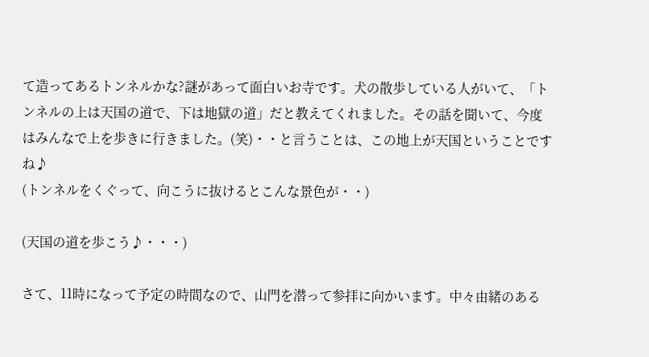て造ってあるトンネルかな?謎があって面白いお寺です。犬の散歩している人がいて、「トンネルの上は天国の道で、下は地獄の道」だと教えてくれました。その話を聞いて、今度はみんなで上を歩きに行きました。(笑)・・と言うことは、この地上が天国ということですね♪
(トンネルをくぐって、向こうに抜けるとこんな景色が・・)

(天国の道を歩こう♪・・・)

さて、11時になって予定の時間なので、山門を潜って参拝に向かいます。中々由緒のある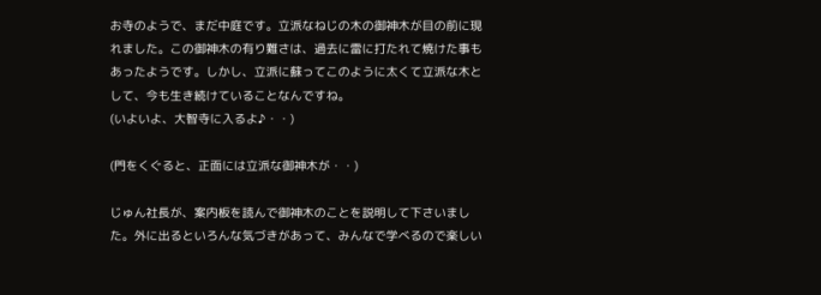お寺のようで、まだ中庭です。立派なねじの木の御神木が目の前に現れました。この御神木の有り難さは、過去に雷に打たれて焼けた事もあったようです。しかし、立派に蘇ってこのように太くて立派な木として、今も生き続けていることなんですね。
(いよいよ、大智寺に入るよ♪・・)

(門をくぐると、正面には立派な御神木が・・)

じゅん社長が、案内板を読んで御神木のことを説明して下さいました。外に出るといろんな気づきがあって、みんなで学べるので楽しい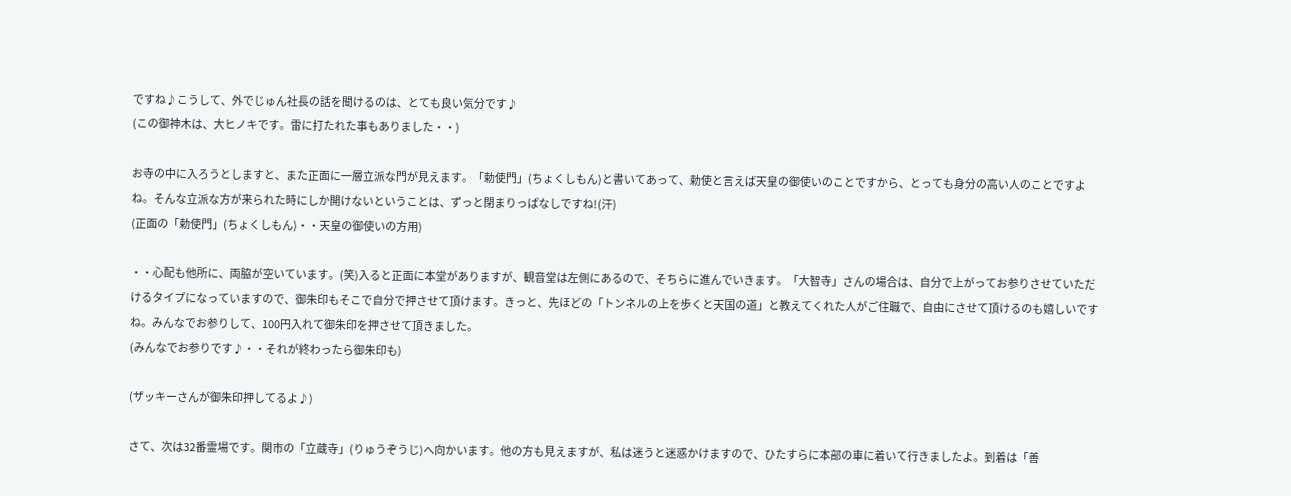ですね♪こうして、外でじゅん社長の話を聞けるのは、とても良い気分です♪
(この御神木は、大ヒノキです。雷に打たれた事もありました・・)

お寺の中に入ろうとしますと、また正面に一層立派な門が見えます。「勅使門」(ちょくしもん)と書いてあって、勅使と言えば天皇の御使いのことですから、とっても身分の高い人のことですよね。そんな立派な方が来られた時にしか開けないということは、ずっと閉まりっぱなしですね!(汗)
(正面の「勅使門」(ちょくしもん)・・天皇の御使いの方用)

・・心配も他所に、両脇が空いています。(笑)入ると正面に本堂がありますが、観音堂は左側にあるので、そちらに進んでいきます。「大智寺」さんの場合は、自分で上がってお参りさせていただけるタイプになっていますので、御朱印もそこで自分で押させて頂けます。きっと、先ほどの「トンネルの上を歩くと天国の道」と教えてくれた人がご住職で、自由にさせて頂けるのも嬉しいですね。みんなでお参りして、100円入れて御朱印を押させて頂きました。
(みんなでお参りです♪・・それが終わったら御朱印も)

(ザッキーさんが御朱印押してるよ♪)

さて、次は32番霊場です。関市の「立蔵寺」(りゅうぞうじ)へ向かいます。他の方も見えますが、私は迷うと迷惑かけますので、ひたすらに本部の車に着いて行きましたよ。到着は「善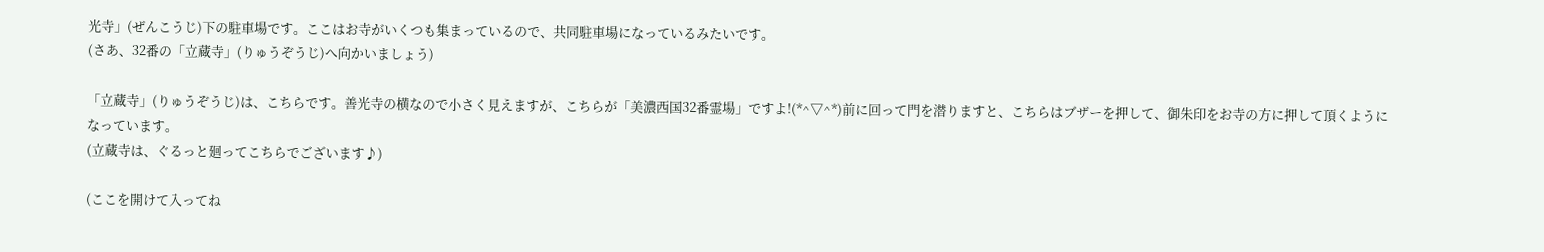光寺」(ぜんこうじ)下の駐車場です。ここはお寺がいくつも集まっているので、共同駐車場になっているみたいです。
(さあ、32番の「立蔵寺」(りゅうぞうじ)へ向かいましょう)

「立蔵寺」(りゅうぞうじ)は、こちらです。善光寺の横なので小さく見えますが、こちらが「美濃西国32番霊場」ですよ!(*^▽^*)前に回って門を潜りますと、こちらはブザーを押して、御朱印をお寺の方に押して頂くようになっています。
(立蔵寺は、ぐるっと廻ってこちらでございます♪)

(ここを開けて入ってね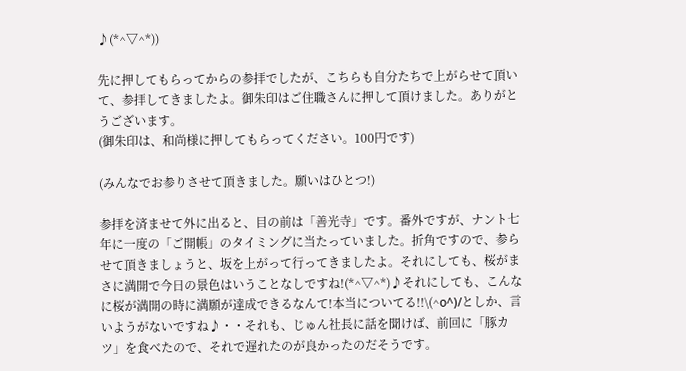♪(*^▽^*))

先に押してもらってからの参拝でしたが、こちらも自分たちで上がらせて頂いて、参拝してきましたよ。御朱印はご住職さんに押して頂けました。ありがとうございます。
(御朱印は、和尚様に押してもらってください。100円です)

(みんなでお参りさせて頂きました。願いはひとつ!)

参拝を済ませて外に出ると、目の前は「善光寺」です。番外ですが、ナント七年に一度の「ご開帳」のタイミングに当たっていました。折角ですので、参らせて頂きましょうと、坂を上がって行ってきましたよ。それにしても、桜がまさに満開で今日の景色はいうことなしですね!(*^▽^*)♪それにしても、こんなに桜が満開の時に満願が達成できるなんて!本当についてる!!\(^o^)/としか、言いようがないですね♪・・それも、じゅん社長に話を聞けば、前回に「豚カツ」を食べたので、それで遅れたのが良かったのだそうです。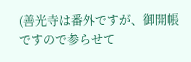(善光寺は番外ですが、御開帳ですので参らせて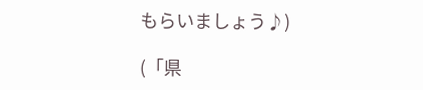もらいましょう♪)

(「県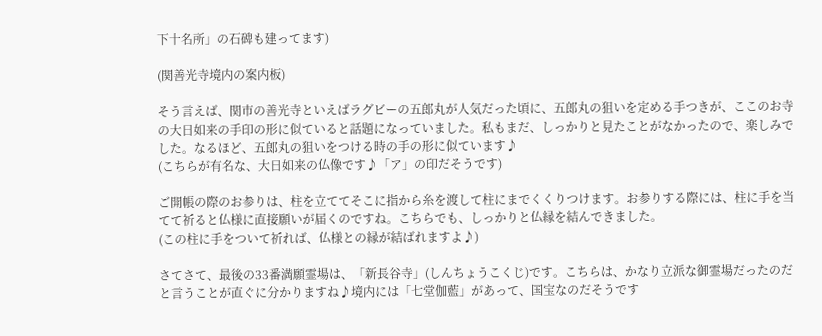下十名所」の石碑も建ってます)

(関善光寺境内の案内板)

そう言えば、関市の善光寺といえばラグビーの五郎丸が人気だった頃に、五郎丸の狙いを定める手つきが、ここのお寺の大日如来の手印の形に似ていると話題になっていました。私もまだ、しっかりと見たことがなかったので、楽しみでした。なるほど、五郎丸の狙いをつける時の手の形に似ています♪
(こちらが有名な、大日如来の仏像です♪「ア」の印だそうです)

ご開帳の際のお参りは、柱を立ててそこに指から糸を渡して柱にまでくくりつけます。お参りする際には、柱に手を当てて祈ると仏様に直接願いが届くのですね。こちらでも、しっかりと仏縁を結んできました。
(この柱に手をついて祈れば、仏様との縁が結ばれますよ♪)

さてさて、最後の33番満願霊場は、「新長谷寺」(しんちょうこくじ)です。こちらは、かなり立派な御霊場だったのだと言うことが直ぐに分かりますね♪境内には「七堂伽藍」があって、国宝なのだそうです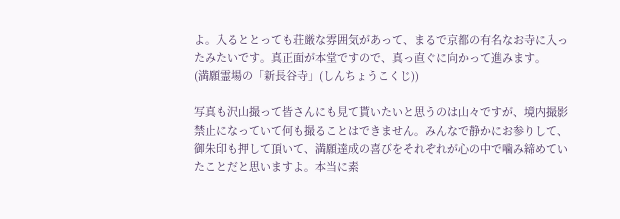よ。入るととっても荘厳な雰囲気があって、まるで京都の有名なお寺に入ったみたいです。真正面が本堂ですので、真っ直ぐに向かって進みます。
(満願霊場の「新長谷寺」(しんちょうこくじ))

写真も沢山撮って皆さんにも見て貰いたいと思うのは山々ですが、境内撮影禁止になっていて何も撮ることはできません。みんなで静かにお参りして、御朱印も押して頂いて、満願達成の喜びをそれぞれが心の中で噛み締めていたことだと思いますよ。本当に素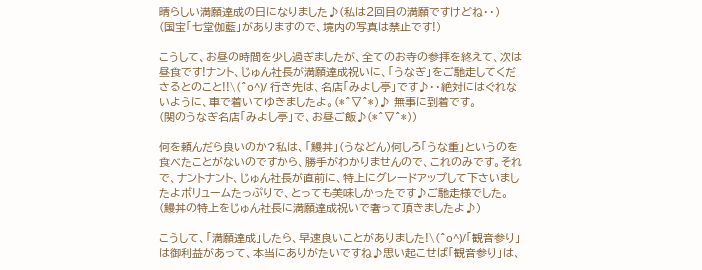晴らしい満願達成の日になりました♪(私は2回目の満願ですけどね・・)
(国宝「七堂伽藍」がありますので、境内の写真は禁止です!)

こうして、お昼の時間を少し過ぎましたが、全てのお寺の参拝を終えて、次は昼食です!ナント、じゅん社長が満願達成祝いに、「うなぎ」をご馳走してくださるとのこと!!\(^o^)/ 行き先は、名店「みよし亭」です♪・・絶対にはぐれないように、車で着いてゆきましたよ。(*^▽^*)♪ 無事に到着です。
(関のうなぎ名店「みよし亭」で、お昼ご飯♪(*^▽^*))

何を頼んだら良いのか?私は、「鰻丼」(うなどん)何しろ「うな重」というのを食べたことがないのですから、勝手がわかりませんので、これのみです。それで、ナントナント、じゅん社長が直前に、特上にグレードアップして下さいましたよボリュームたっぷりで、とっても美味しかったです♪ご馳走様でした。
(鰻丼の特上をじゅん社長に満願達成祝いで奢って頂きましたよ♪)

こうして、「満願達成」したら、早速良いことがありました!\(^o^)/「観音参り」は御利益があって、本当にありがたいですね♪思い起こせば「観音参り」は、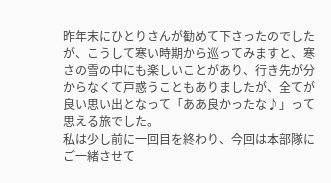昨年末にひとりさんが勧めて下さったのでしたが、こうして寒い時期から巡ってみますと、寒さの雪の中にも楽しいことがあり、行き先が分からなくて戸惑うこともありましたが、全てが良い思い出となって「ああ良かったな♪」って思える旅でした。
私は少し前に一回目を終わり、今回は本部隊にご一緒させて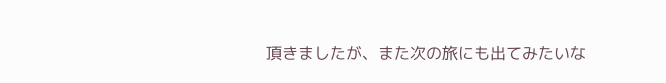頂きましたが、また次の旅にも出てみたいな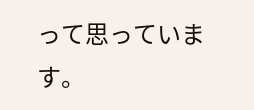って思っています。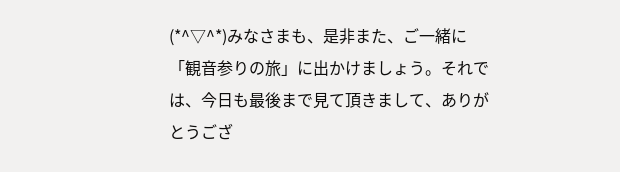(*^▽^*)みなさまも、是非また、ご一緒に「観音参りの旅」に出かけましょう。それでは、今日も最後まで見て頂きまして、ありがとうござ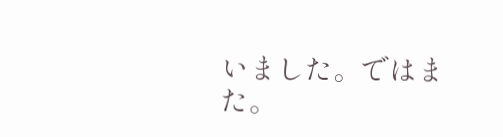いました。ではまた。